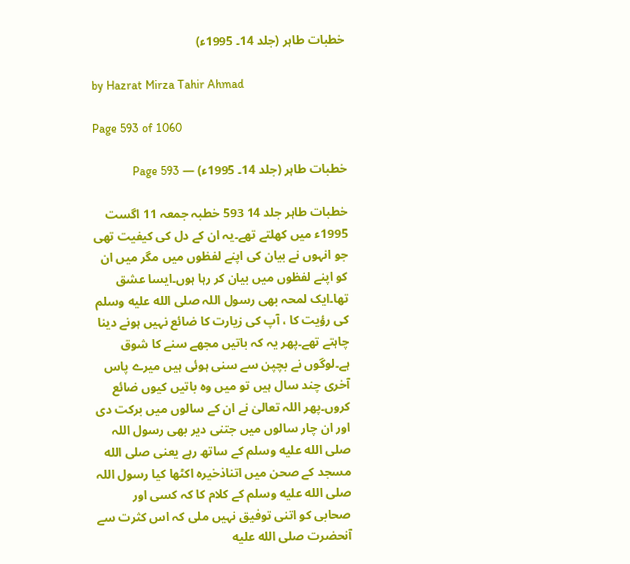خطبات طاہر (جلد 14۔ 1995ء)

by Hazrat Mirza Tahir Ahmad

Page 593 of 1060

خطبات طاہر (جلد 14۔ 1995ء) — Page 593

خطبات طاہر جلد 14 593 خطبہ جمعہ 11 اگست 1995ء میں کھلتے تھے۔یہ ان کے دل کی کیفیت تھی جو انہوں نے بیان کی اپنے لفظوں میں مگر میں ان کو اپنے لفظوں میں بیان کر رہا ہوں۔ایسا عشق تھا۔ایک لمحہ بھی رسول اللہ صلى الله عليه وسلم کی رؤیت کا ، آپ کی زیارت کا ضائع نہیں ہونے دینا چاہتے تھے۔پھر یہ کہ باتیں مجھے سنے کا شوق ہے۔لوگوں نے بچپن سے سنی ہوئی ہیں میرے پاس آخری چند سال ہیں تو میں وہ باتیں کیوں ضائع کروں۔پھر اللہ تعالیٰ نے ان کے سالوں میں برکت دی اور ان چار سالوں میں جتنی دیر بھی رسول اللہ صلى الله عليه وسلم کے ساتھ رہے یعنی صلى الله مسجد کے صحن میں اتناذخیرہ اکٹھا کیا رسول اللہ صلى الله عليه وسلم کے کلام کا کہ کسی اور صحابی کو اتنی توفیق نہیں ملی کہ اس کثرت سے آنحضرت صلى الله عليه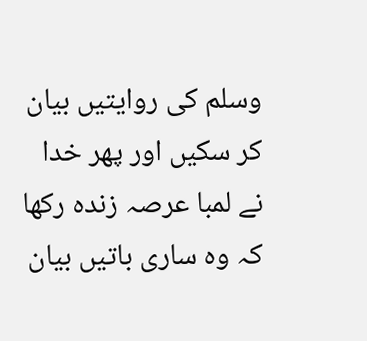وسلم کی روایتیں بیان کر سکیں اور پھر خدا نے لمبا عرصہ زندہ رکھا کہ وہ ساری باتیں بیان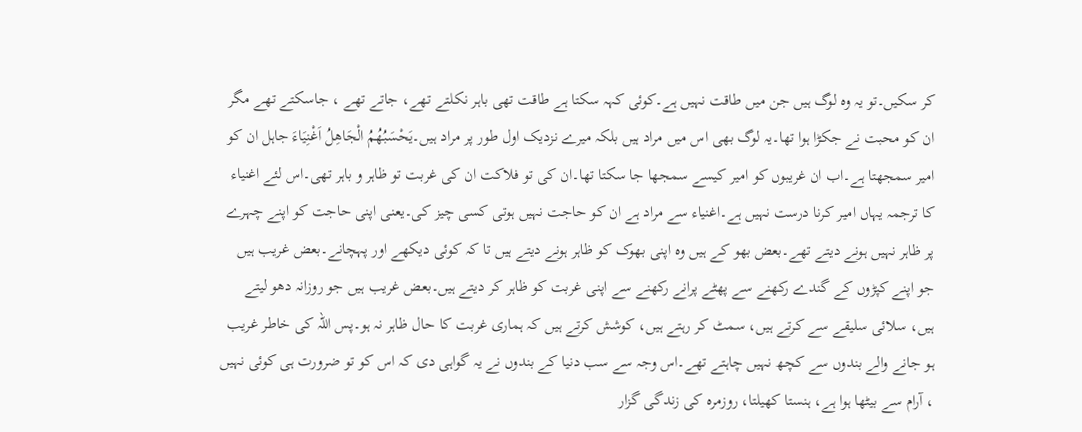کر سکیں۔تو یہ وہ لوگ ہیں جن میں طاقت نہیں ہے۔کوئی کہہ سکتا ہے طاقت تھی باہر نکلتے تھے، جاتے تھے ، جاسکتے تھے مگر ان کو محبت نے جکڑا ہوا تھا۔یہ لوگ بھی اس میں مراد ہیں بلکہ میرے نزدیک اول طور پر مراد ہیں۔يَحْسَبُهُمُ الْجَاهِلُ اَغْنِيَاءَ جاہل ان کو امیر سمجھتا ہے۔اب ان غریبوں کو امیر کیسے سمجھا جا سکتا تھا۔ان کی تو فلاکت ان کی غربت تو ظاہر و باہر تھی۔اس لئے اغنیاء کا ترجمہ یہاں امیر کرنا درست نہیں ہے۔اغنیاء سے مراد ہے ان کو حاجت نہیں ہوتی کسی چیز کی۔یعنی اپنی حاجت کو اپنے چہرے پر ظاہر نہیں ہونے دیتے تھے۔بعض بھو کے ہیں وہ اپنی بھوک کو ظاہر ہونے دیتے ہیں تا کہ کوئی دیکھے اور پہچانے۔بعض غریب ہیں جو اپنے کپڑوں کے گندے رکھنے سے پھٹے پرانے رکھنے سے اپنی غربت کو ظاہر کر دیتے ہیں۔بعض غریب ہیں جو روزانہ دھو لیتے ہیں، سلائی سلیقے سے کرتے ہیں، سمٹ کر رہتے ہیں، کوشش کرتے ہیں کہ ہماری غربت کا حال ظاہر نہ ہو۔پس اللہ کی خاطر غریب ہو جانے والے بندوں سے کچھ نہیں چاہتے تھے۔اس وجہ سے سب دنیا کے بندوں نے یہ گواہی دی کہ اس کو تو ضرورت ہی کوئی نہیں ، آرام سے بیٹھا ہوا ہے، ہنستا کھیلتا، روزمرہ کی زندگی گزار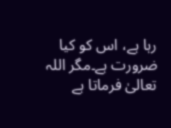رہا ہے، اس کو کیا ضرورت ہے۔مگر اللہ تعالیٰ فرماتا ہے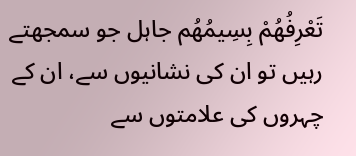تَعْرِفُهُمْ بِسِيمُهُم جاہل جو سمجھتے رہیں تو ان کی نشانیوں سے، ان کے چہروں کی علامتوں سے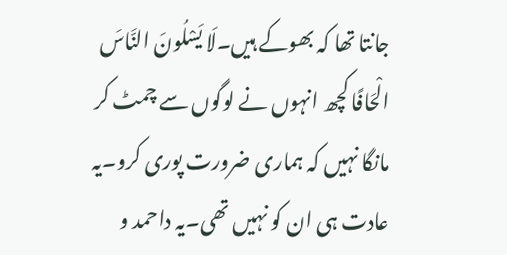جانتا تھا کہ بھوکے ہیں۔لَا يَسْلُونَ النَّاسَ الْحَافًا کچھ انہوں نے لوگوں سے چمٹ کر مانگا نہیں کہ ہماری ضرورت پوری کرو۔یہ عادت ہی ان کو نہیں تھی۔یہ داحمد و